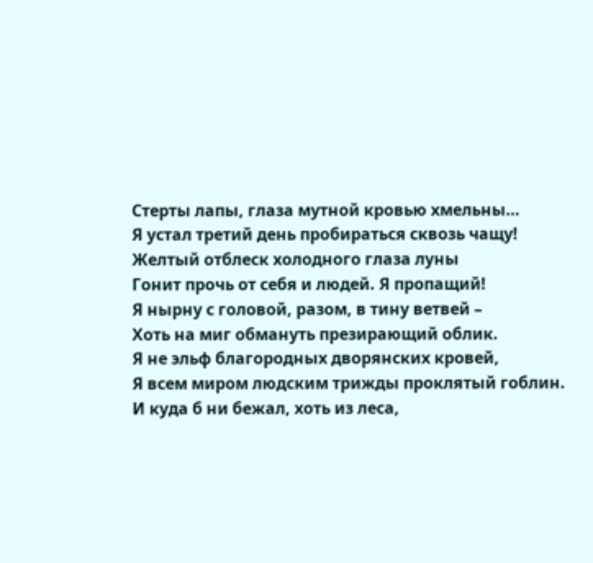Стерты лапы, глаза мутной кровью хмельны…
Я устал третий день пробираться сквозь чащу!
Желтый отблеск холодного глаза луны
Гонит прочь от себя и людей. Я пропащий!
Я нырну с головой, разом, в тину ветвей –
Хоть на миг обмануть презирающий облик.
Я не эльф благородных дворянских кровей,
Я всем миром людским трижды проклятый гоблин.
И куда б ни бежал, хоть из леса,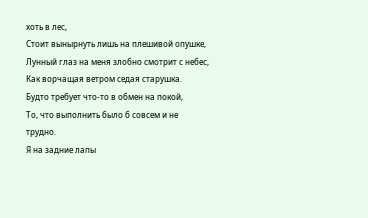хоть в лес,
Стоит вынырнуть лишь на плешивой опушке,
Лунный глаз на меня злобно смотрит с небес,
Как ворчащая ветром седая старушка.
Будто требует что-то в обмен на покой,
То, что выполнить было б совсем и не трудно.
Я на задние лапы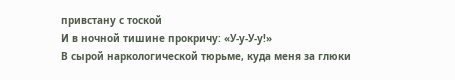привстану с тоской
И в ночной тишине прокричу: «У-у-У-у!»
В сырой наркологической тюрьме, куда меня за глюки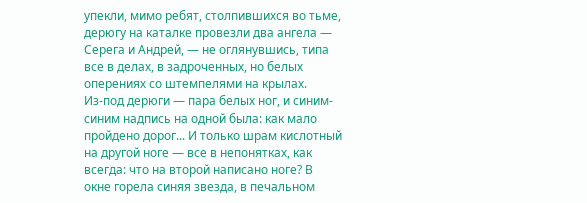упекли, мимо ребят, столпившихся во тьме, дерюгу на каталке провезли два ангела — Серега и Андрей, — не оглянувшись, типа все в делах, в задроченных, но белых оперениях со штемпелями на крылах.
Из-под дерюги — пара белых ног, и синим-синим надпись на одной была: как мало пройдено дорог... И только шрам кислотный на другой ноге — все в непонятках, как всегда: что на второй написано ноге? В окне горела синяя звезда, в печальном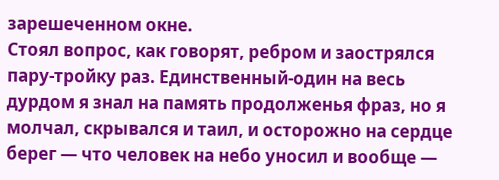зарешеченном окне.
Стоял вопрос, как говорят, ребром и заострялся пару-тройку раз. Единственный-один на весь дурдом я знал на память продолженья фраз, но я молчал, скрывался и таил, и осторожно на сердце берег — что человек на небо уносил и вообще —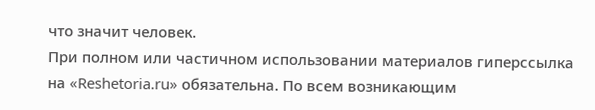что значит человек.
При полном или частичном использовании материалов гиперссылка на «Reshetoria.ru» обязательна. По всем возникающим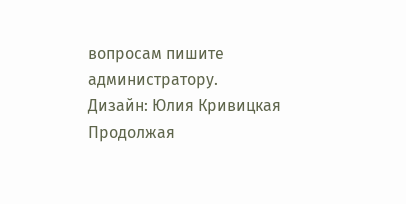вопросам пишите администратору.
Дизайн: Юлия Кривицкая
Продолжая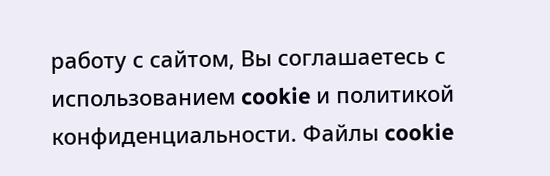работу с сайтом, Вы соглашаетесь с использованием cookie и политикой конфиденциальности. Файлы cookie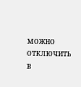можно отключить в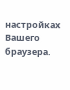настройках Вашего браузера.